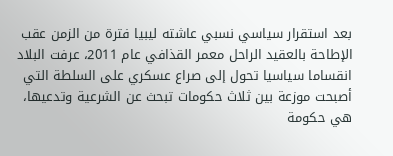بعد استقرار سياسي نسبي عاشته ليبيا فترة من الزمن عقب الإطاحة بالعقيد الراحل معمر القذافي عام 2011، عرفت البلاد انقساما سياسيا تحول إلى صراع عسكري على السلطة التي أصبحت موزعة بين ثلاث حكومات تبحث عن الشرعية وتدعيها، هي حكومة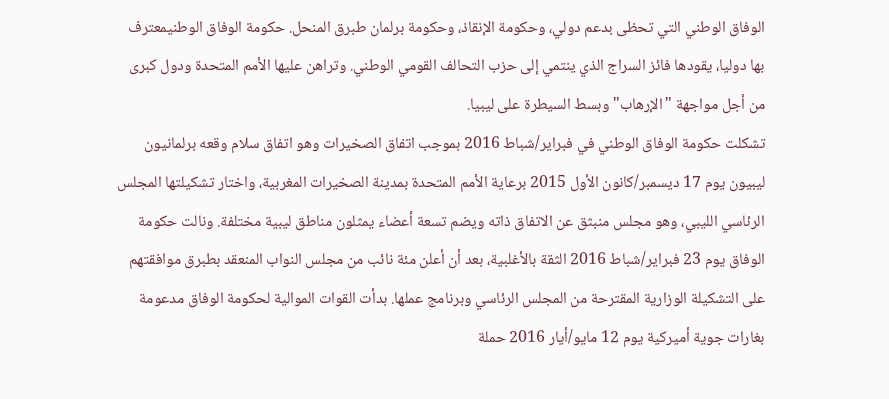الوفاق الوطني التي تحظى بدعم دولي، وحكومة الإنقاذ، وحكومة برلمان طبرق المنحل. حكومة الوفاق الوطنيمعترف بها دوليا، يقودها فائز السراج الذي ينتمي إلى حزب التحالف القومي الوطني. وتراهن عليها الأمم المتحدة ودول كبرى من أجل مواجهة "الإرهاب" وبسط السيطرة على ليبيا.
تشكلت حكومة الوفاق الوطني في فبراير/شباط 2016 بموجب اتفاق الصخيرات وهو اتفاق سلام وقعه برلمانيون ليبيون يوم 17 ديسمبر/كانون الأول 2015 برعاية الأمم المتحدة بمدينة الصخيرات المغربية، واختار تشكيلتها المجلس الرئاسي الليبي، وهو مجلس منبثق عن الاتفاق ذاته ويضم تسعة أعضاء يمثلون مناطق ليبية مختلفة. ونالت حكومة الوفاق يوم 23 فبراير/شباط 2016 الثقة بالأغلبية، بعد أن أعلن مئة نائب من مجلس النواب المنعقد بطبرق موافقتهم على التشكيلة الوزارية المقترحة من المجلس الرئاسي وبرنامج عملها. بدأت القوات الموالية لحكومة الوفاق مدعومة بغارات جوية أميركية يوم 12 مايو/أيار 2016 حملة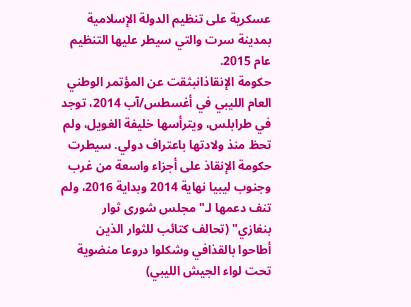عسكرية على تنظيم الدولة الإسلامية بمدينة سرت والتي سيطر عليها التنظيم عام 2015.
حكومة الإنقاذانبثقت عن المؤتمر الوطني العام الليبي في أغسطس/آب 2014، توجد في طرابلس، ويترأسها خليفة الغويل، ولم تحظ منذ ولادتها باعتراف دولي. سيطرت حكومة الإنقاذ على أجزاء واسعة من غرب وجنوب ليبيا نهاية 2014 وبداية 2016، ولم تنف دعمها لـ"مجلس شورى ثوار بنغازي" (تحالف كتائب للثوار الذين أطاحوا بالقذافي وشكلوا دروعا منضوية تحت لواء الجيش الليبي)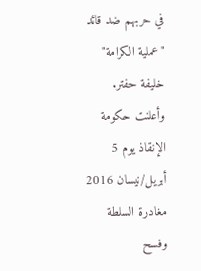في حربهم ضد قائد "عملية الكرامة" خليفة حفتر. وأعلنت حكومة الإنقاذ يوم 5 أبريل/نيسان 2016 مغادرة السلطة وفسح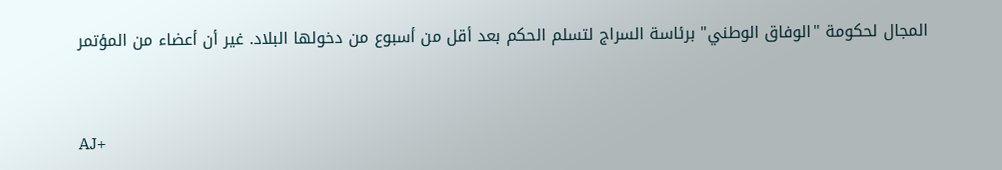المجال لحكومة "الوفاق الوطني" برئاسة السراج لتسلم الحكم بعد أقل من أسبوع من دخولها البلاد. غير أن أعضاء من المؤتمر


AJ+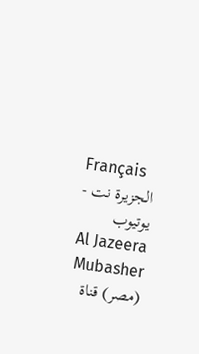Français
الجزيرة نت - يوتيوب
Al Jazeera Mubasher (مصر) قناة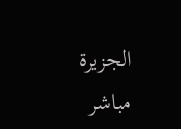الجزيرة مباشر